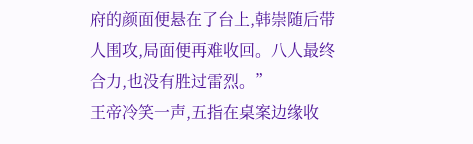府的颜面便悬在了台上,韩崇随后带人围攻,局面便再难收回。八人最终合力,也没有胜过雷烈。”
王帝冷笑一声,五指在桌案边缘收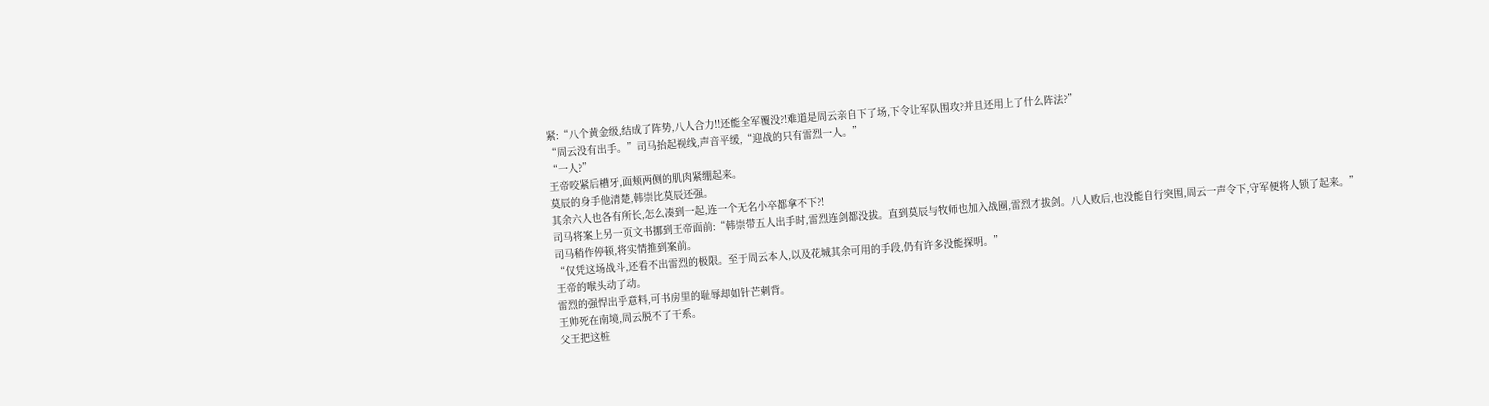紧:“八个黄金级,结成了阵势,八人合力!!还能全军覆没?!难道是周云亲自下了场,下令让军队围攻?并且还用上了什么阵法?”
“周云没有出手。”司马抬起视线,声音平缓,“迎战的只有雷烈一人。”
“一人?”
王帝咬紧后槽牙,面颊两侧的肌肉紧绷起来。
莫辰的身手他清楚,韩崇比莫辰还强。
其余六人也各有所长,怎么凑到一起,连一个无名小卒都拿不下?!
司马将案上另一页文书挪到王帝面前:“韩崇带五人出手时,雷烈连剑都没拔。直到莫辰与牧师也加入战圈,雷烈才拔剑。八人败后,也没能自行突围,周云一声令下,守军便将人锁了起来。”
司马稍作停顿,将实情推到案前。
“仅凭这场战斗,还看不出雷烈的极限。至于周云本人,以及花城其余可用的手段,仍有许多没能探明。”
王帝的喉头动了动。
雷烈的强悍出乎意料,可书房里的耻辱却如针芒刺背。
王帅死在南境,周云脱不了干系。
父王把这桩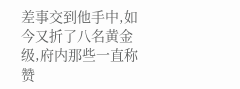差事交到他手中,如今又折了八名黄金级,府内那些一直称赞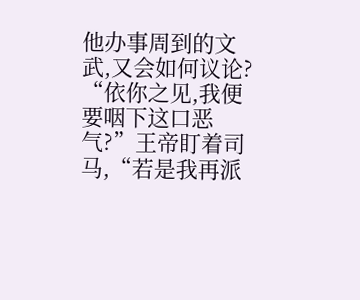他办事周到的文武,又会如何议论?
“依你之见,我便要咽下这口恶气?”王帝盯着司马,“若是我再派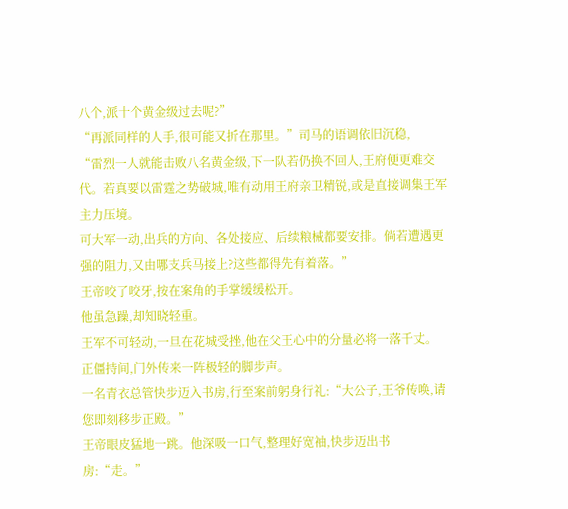八个,派十个黄金级过去呢?”
“再派同样的人手,很可能又折在那里。”司马的语调依旧沉稳,
“雷烈一人就能击败八名黄金级,下一队若仍换不回人,王府便更难交代。若真要以雷霆之势破城,唯有动用王府亲卫精锐,或是直接调集王军主力压境。
可大军一动,出兵的方向、各处接应、后续粮械都要安排。倘若遭遇更强的阻力,又由哪支兵马接上?这些都得先有着落。”
王帝咬了咬牙,按在案角的手掌缓缓松开。
他虽急躁,却知晓轻重。
王军不可轻动,一旦在花城受挫,他在父王心中的分量必将一落千丈。
正僵持间,门外传来一阵极轻的脚步声。
一名青衣总管快步迈入书房,行至案前躬身行礼:“大公子,王爷传唤,请您即刻移步正殿。”
王帝眼皮猛地一跳。他深吸一口气,整理好宽袖,快步迈出书房:“走。”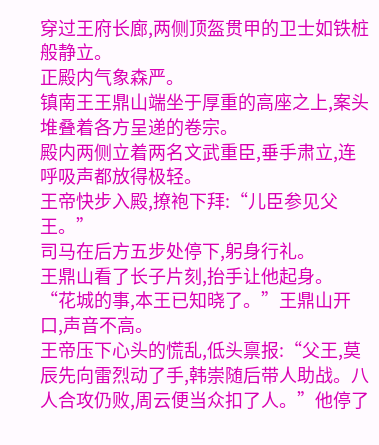穿过王府长廊,两侧顶盔贯甲的卫士如铁桩般静立。
正殿内气象森严。
镇南王王鼎山端坐于厚重的高座之上,案头堆叠着各方呈递的卷宗。
殿内两侧立着两名文武重臣,垂手肃立,连呼吸声都放得极轻。
王帝快步入殿,撩袍下拜:“儿臣参见父王。”
司马在后方五步处停下,躬身行礼。
王鼎山看了长子片刻,抬手让他起身。
“花城的事,本王已知晓了。”王鼎山开口,声音不高。
王帝压下心头的慌乱,低头禀报:“父王,莫辰先向雷烈动了手,韩崇随后带人助战。八人合攻仍败,周云便当众扣了人。”他停了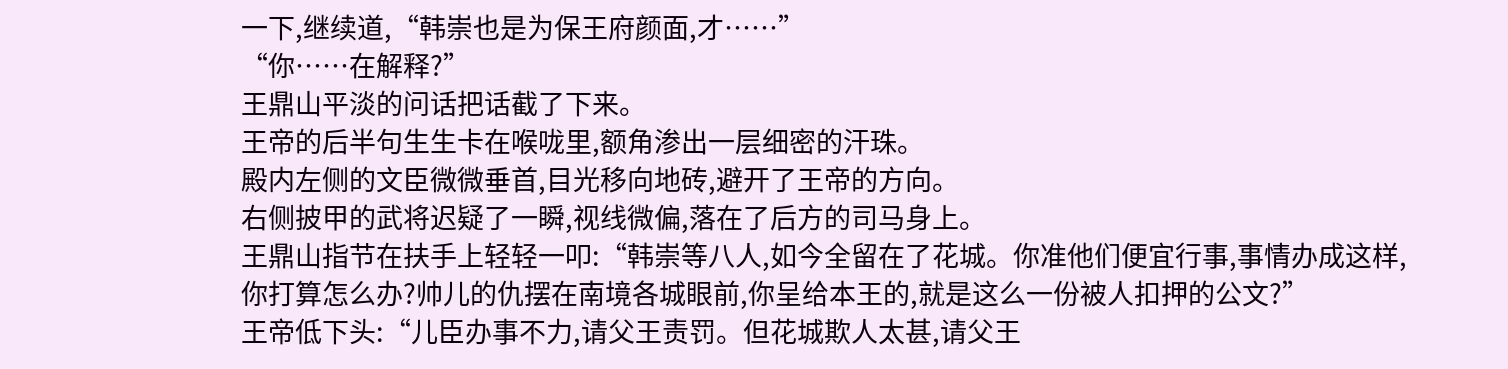一下,继续道,“韩崇也是为保王府颜面,才……”
“你……在解释?”
王鼎山平淡的问话把话截了下来。
王帝的后半句生生卡在喉咙里,额角渗出一层细密的汗珠。
殿内左侧的文臣微微垂首,目光移向地砖,避开了王帝的方向。
右侧披甲的武将迟疑了一瞬,视线微偏,落在了后方的司马身上。
王鼎山指节在扶手上轻轻一叩:“韩崇等八人,如今全留在了花城。你准他们便宜行事,事情办成这样,你打算怎么办?帅儿的仇摆在南境各城眼前,你呈给本王的,就是这么一份被人扣押的公文?”
王帝低下头:“儿臣办事不力,请父王责罚。但花城欺人太甚,请父王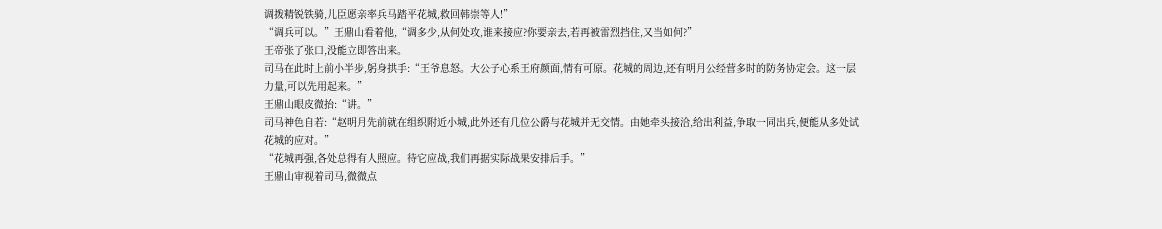调拨精锐铁骑,儿臣愿亲率兵马踏平花城,救回韩崇等人!”
“调兵可以。”王鼎山看着他,“调多少,从何处攻,谁来接应?你要亲去,若再被雷烈挡住,又当如何?”
王帝张了张口,没能立即答出来。
司马在此时上前小半步,躬身拱手:“王爷息怒。大公子心系王府颜面,情有可原。花城的周边,还有明月公经营多时的防务协定会。这一层力量,可以先用起来。”
王鼎山眼皮微抬:“讲。”
司马神色自若:“赵明月先前就在组织附近小城,此外还有几位公爵与花城并无交情。由她牵头接洽,给出利益,争取一同出兵,便能从多处试花城的应对。”
“花城再强,各处总得有人照应。待它应战,我们再据实际战果安排后手。”
王鼎山审视着司马,微微点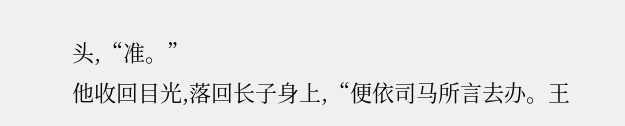头,“准。”
他收回目光,落回长子身上,“便依司马所言去办。王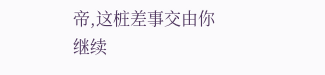帝,这桩差事交由你继续